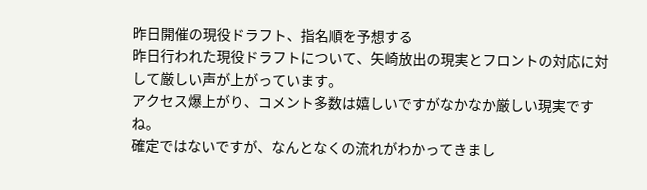昨日開催の現役ドラフト、指名順を予想する
昨日行われた現役ドラフトについて、矢崎放出の現実とフロントの対応に対して厳しい声が上がっています。
アクセス爆上がり、コメント多数は嬉しいですがなかなか厳しい現実ですね。
確定ではないですが、なんとなくの流れがわかってきまし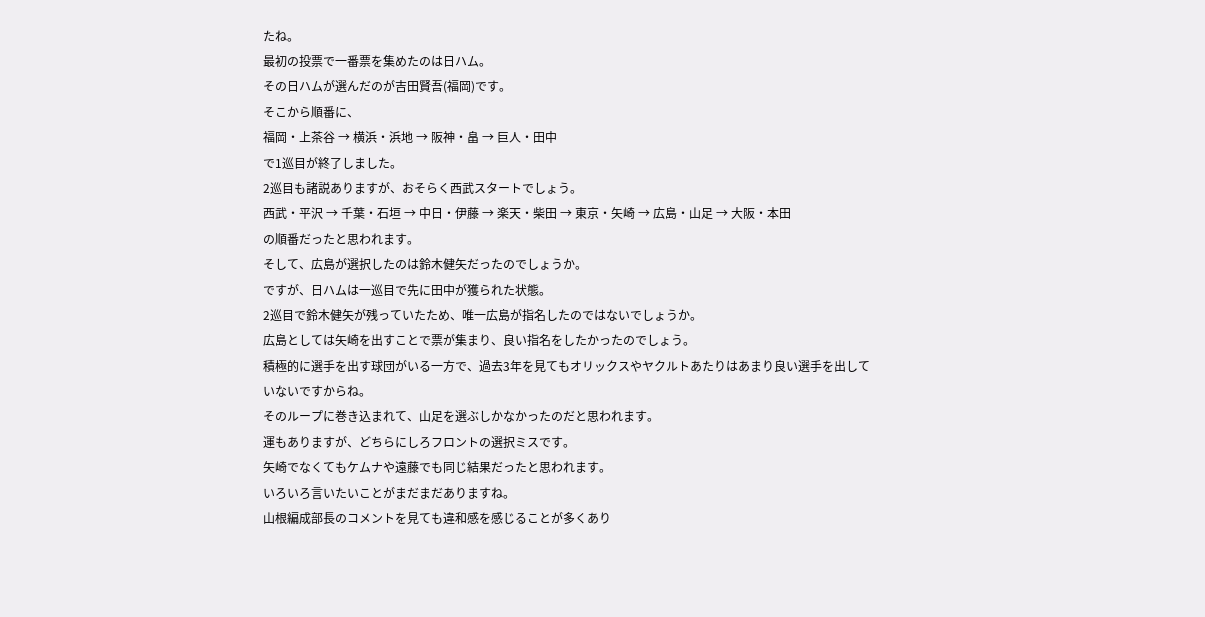たね。
最初の投票で一番票を集めたのは日ハム。
その日ハムが選んだのが吉田賢吾(福岡)です。
そこから順番に、
福岡・上茶谷 → 横浜・浜地 → 阪神・畠 → 巨人・田中
で1巡目が終了しました。
2巡目も諸説ありますが、おそらく西武スタートでしょう。
西武・平沢 → 千葉・石垣 → 中日・伊藤 → 楽天・柴田 → 東京・矢崎 → 広島・山足 → 大阪・本田
の順番だったと思われます。
そして、広島が選択したのは鈴木健矢だったのでしょうか。
ですが、日ハムは一巡目で先に田中が獲られた状態。
2巡目で鈴木健矢が残っていたため、唯一広島が指名したのではないでしょうか。
広島としては矢崎を出すことで票が集まり、良い指名をしたかったのでしょう。
積極的に選手を出す球団がいる一方で、過去3年を見てもオリックスやヤクルトあたりはあまり良い選手を出していないですからね。
そのループに巻き込まれて、山足を選ぶしかなかったのだと思われます。
運もありますが、どちらにしろフロントの選択ミスです。
矢崎でなくてもケムナや遠藤でも同じ結果だったと思われます。
いろいろ言いたいことがまだまだありますね。
山根編成部長のコメントを見ても違和感を感じることが多くあり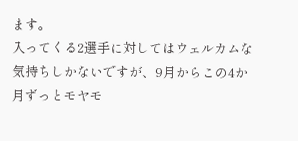ます。
入ってくる2選手に対してはウェルカムな気持ちしかないですが、9月からこの4か月ずっとモヤモ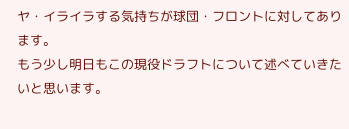ヤ・イライラする気持ちが球団・フロントに対してあります。
もう少し明日もこの現役ドラフトについて述べていきたいと思います。